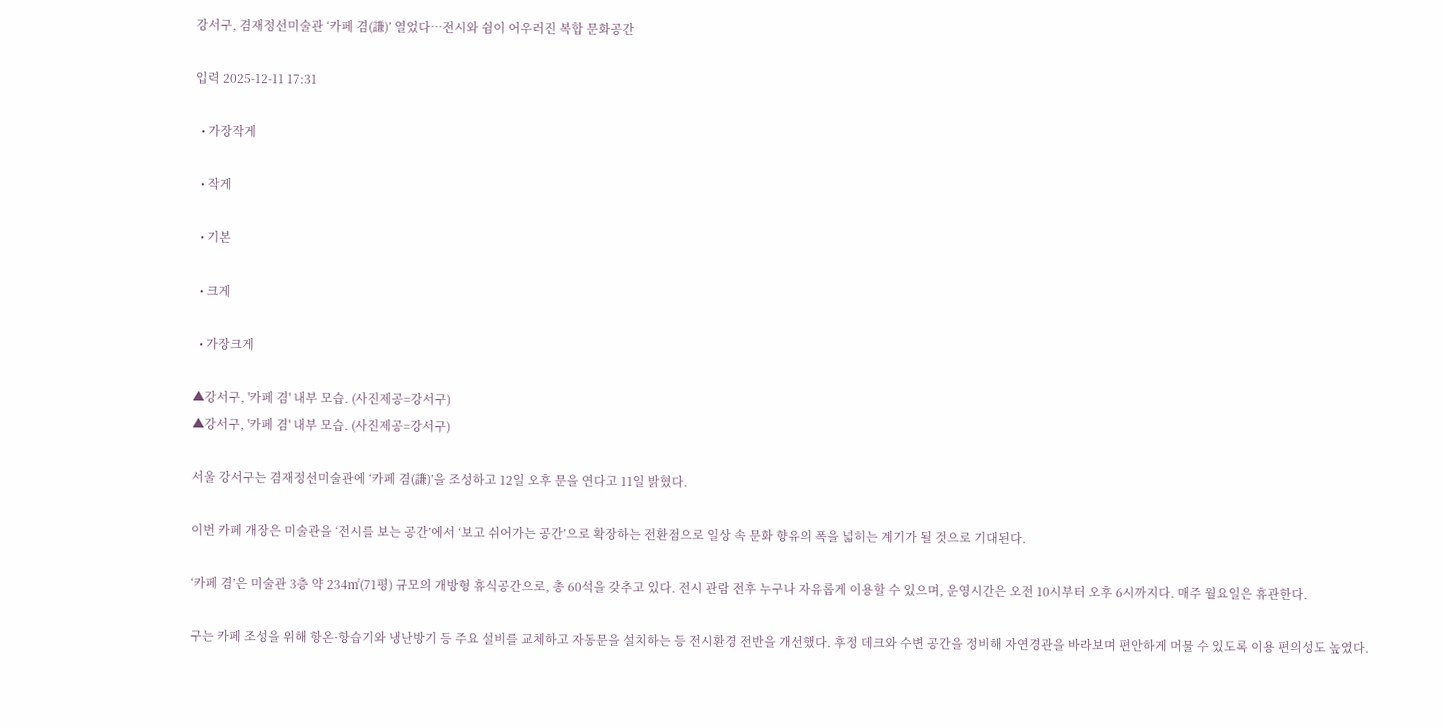강서구, 겸재정선미술관 ‘카페 겸(謙)’ 열었다⋯전시와 쉼이 어우러진 복합 문화공간

입력 2025-12-11 17:31

  • 가장작게

  • 작게

  • 기본

  • 크게

  • 가장크게

▲강서구, '카페 겸' 내부 모습. (사진제공=강서구)
▲강서구, '카페 겸' 내부 모습. (사진제공=강서구)

서울 강서구는 겸재정선미술관에 ‘카페 겸(謙)’을 조성하고 12일 오후 문을 연다고 11일 밝혔다.

이번 카페 개장은 미술관을 ‘전시를 보는 공간’에서 ‘보고 쉬어가는 공간’으로 확장하는 전환점으로 일상 속 문화 향유의 폭을 넓히는 계기가 될 것으로 기대된다.

‘카페 겸’은 미술관 3층 약 234㎡(71평) 규모의 개방형 휴식공간으로, 총 60석을 갖추고 있다. 전시 관람 전후 누구나 자유롭게 이용할 수 있으며, 운영시간은 오전 10시부터 오후 6시까지다. 매주 월요일은 휴관한다.

구는 카페 조성을 위해 항온·항습기와 냉난방기 등 주요 설비를 교체하고 자동문을 설치하는 등 전시환경 전반을 개선했다. 후정 데크와 수변 공간을 정비해 자연경관을 바라보며 편안하게 머물 수 있도록 이용 편의성도 높였다.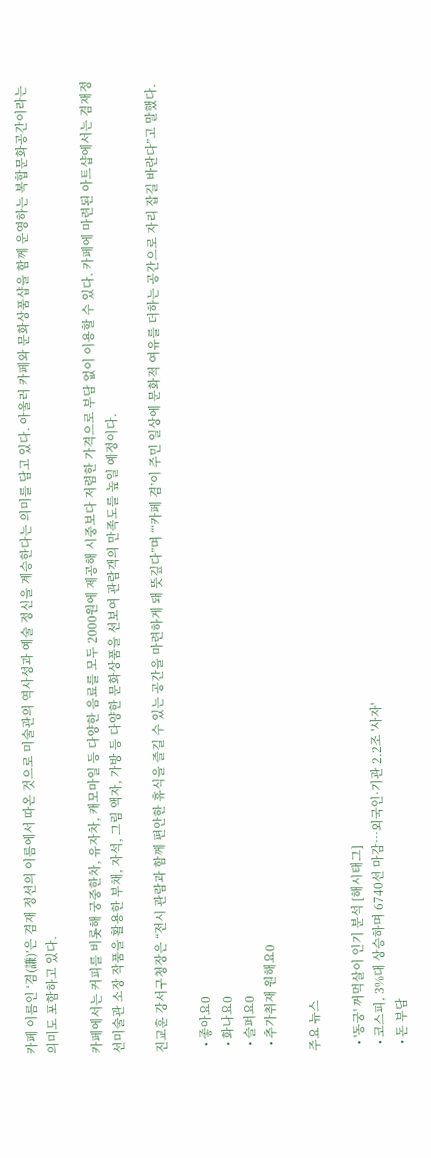카페 이름인 ‘겸(謙)’은 겸재 정선의 이름에서 따온 것으로 미술관의 역사성과 예술 정신을 계승한다는 의미를 담고 있다. 아울러 카페와 문화상품샵을 함께 운영하는 복합문화공간이라는 의미도 포함하고 있다.

카페에서는 커피를 비롯해 궁중한차, 유자차, 캐모마일 등 다양한 음료를 모두 2000원에 제공해 시중보다 저렴한 가격으로 부담 없이 이용할 수 있다. 카페에 마련된 아트샵에서는 겸재정선미술관 소장 작품을 활용한 부채, 자석, 그림 액자, 가방 등 다양한 문화상품을 선보여 관람객의 만족도를 높일 예정이다.

진교훈 강서구청장은 “전시 관람과 함께 편안한 휴식을 즐길 수 있는 공간을 마련하게 돼 뜻깊다”며 “‘카페 겸’이 주민 일상에 문화적 여유를 더하는 공간으로 자리 잡길 바란다”고 말했다.

  • 좋아요0
  • 화나요0
  • 슬퍼요0
  • 추가취재 원해요0

주요 뉴스

  • '동궁' 꺼먹살이 인기 분석 [해시태그]
  • 코스피, 3%대 상승하며 6740선 마감…외국인·기관 2.2조 '사자'
  • 돈 부담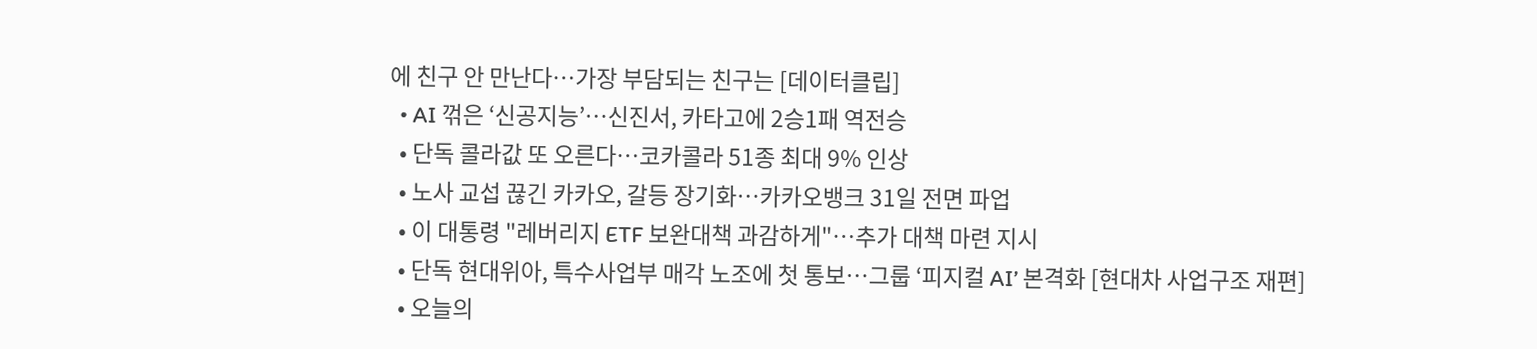에 친구 안 만난다…가장 부담되는 친구는 [데이터클립]
  • AI 꺾은 ‘신공지능’…신진서, 카타고에 2승1패 역전승
  • 단독 콜라값 또 오른다…코카콜라 51종 최대 9% 인상
  • 노사 교섭 끊긴 카카오, 갈등 장기화⋯카카오뱅크 31일 전면 파업
  • 이 대통령 "레버리지 ETF 보완대책 과감하게"…추가 대책 마련 지시
  • 단독 현대위아, 특수사업부 매각 노조에 첫 통보…그룹 ‘피지컬 AI’ 본격화 [현대차 사업구조 재편]
  • 오늘의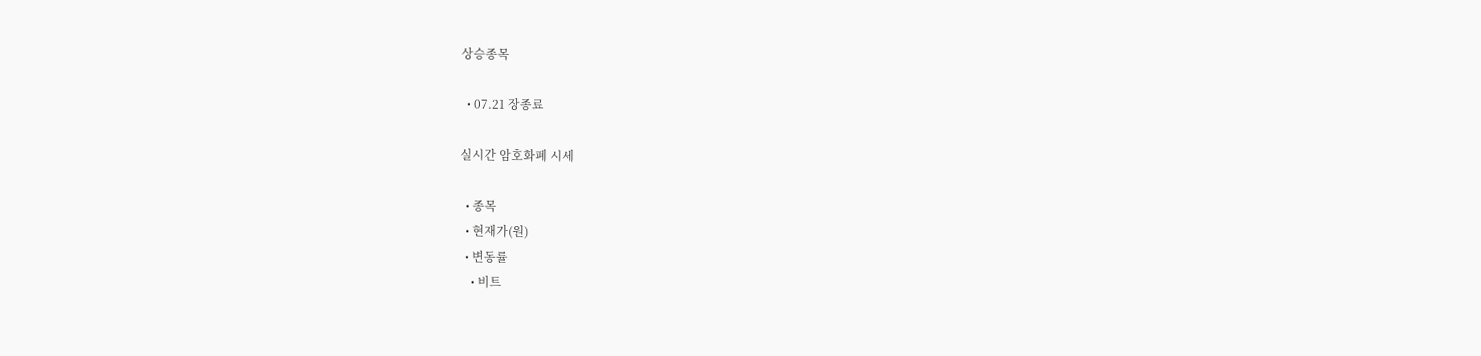상승종목

  • 07.21 장종료

실시간 암호화폐 시세

  • 종목
  • 현재가(원)
  • 변동률
    • 비트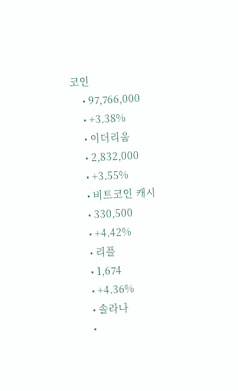코인
    • 97,766,000
    • +3.38%
    • 이더리움
    • 2,832,000
    • +3.55%
    • 비트코인 캐시
    • 330,500
    • +4.42%
    • 리플
    • 1,674
    • +4.36%
    • 솔라나
    •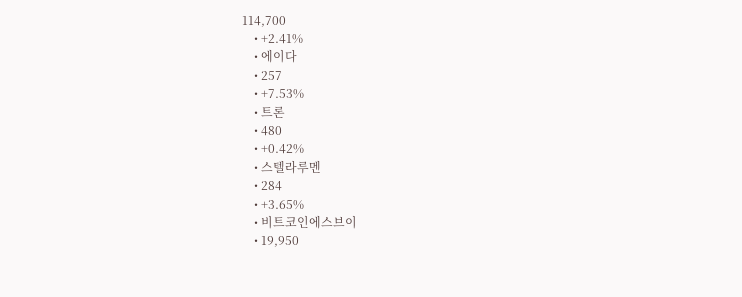114,700
    • +2.41%
    • 에이다
    • 257
    • +7.53%
    • 트론
    • 480
    • +0.42%
    • 스텔라루멘
    • 284
    • +3.65%
    • 비트코인에스브이
    • 19,950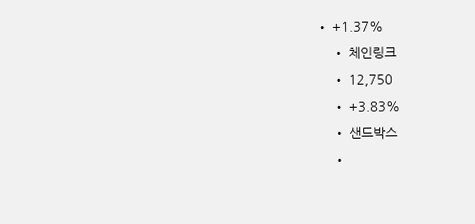• +1.37%
    • 체인링크
    • 12,750
    • +3.83%
    • 샌드박스
    •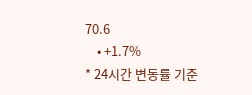70.6
    • +1.7%
* 24시간 변동률 기준